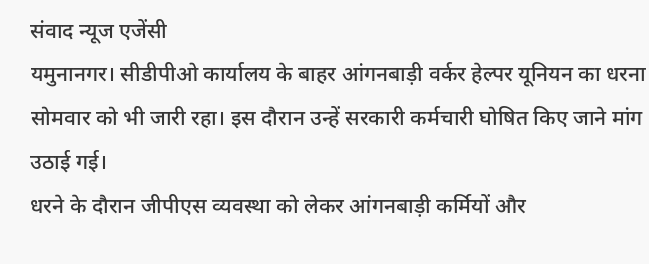संवाद न्यूज एजेंसी
यमुनानगर। सीडीपीओ कार्यालय के बाहर आंगनबाड़ी वर्कर हेल्पर यूनियन का धरना सोमवार को भी जारी रहा। इस दौरान उन्हें सरकारी कर्मचारी घोषित किए जाने मांग उठाई गई।
धरने के दौरान जीपीएस व्यवस्था को लेकर आंगनबाड़ी कर्मियों और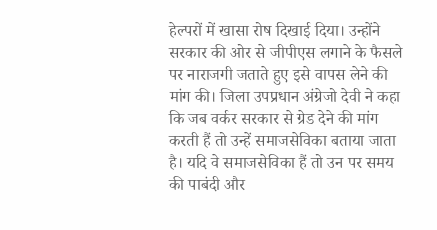हेल्परों में खासा रोष दिखाई दिया। उन्होंने सरकार की ओर से जीपीएस लगाने के फैसले पर नाराजगी जताते हुए इसे वापस लेने की मांग की। जिला उपप्रधान अंग्रेजो देवी ने कहा कि जब वर्कर सरकार से ग्रेड देने की मांग करती हैं तो उन्हें समाजसेविका बताया जाता है। यदि वे समाजसेविका हैं तो उन पर समय की पाबंदी और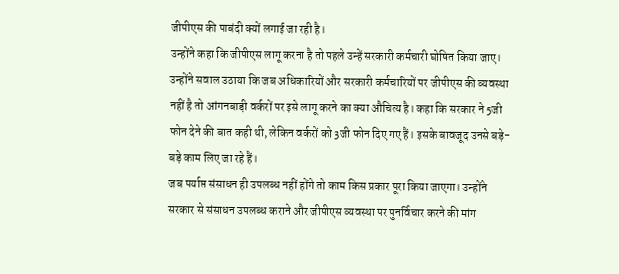जीपीएस की पाबंदी क्यों लगाई जा रही है।
उन्होंने कहा कि जीपीएस लागू करना है तो पहले उन्हें सरकारी कर्मचारी घोषित किया जाए। उन्होंने सवाल उठाया कि जब अधिकारियों और सरकारी कर्मचारियों पर जीपीएस की व्यवस्था नहीं है तो आंगनबाड़ी वर्करों पर इसे लागू करने का क्या औचित्य है। कहा कि सरकार ने 5जी फोन देने की बात कही थी, लेकिन वर्करों को 3जी फोन दिए गए हैं। इसके बावजूद उनसे बड़े-बड़े काम लिए जा रहे हैं।
जब पर्याप्त संसाधन ही उपलब्ध नहीं होंगे तो काम किस प्रकार पूरा किया जाएगा। उन्होंने सरकार से संसाधन उपलब्ध कराने और जीपीएस व्यवस्था पर पुनर्विचार करने की मांग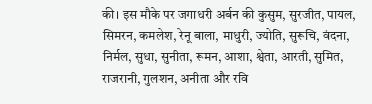की। इस मौके पर जगाधरी अर्बन की कुसुम, सुरजीत, पायल, सिमरन, कमलेश, रेनू बाला, माधुरी, ज्योति, सुरूचि, वंदना, निर्मल, सुधा, सुनीता, रूमन, आशा, श्वेता, आरती, सुमित, राजरानी, गुलशन, अनीता और रवि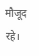मौजूद रहे।